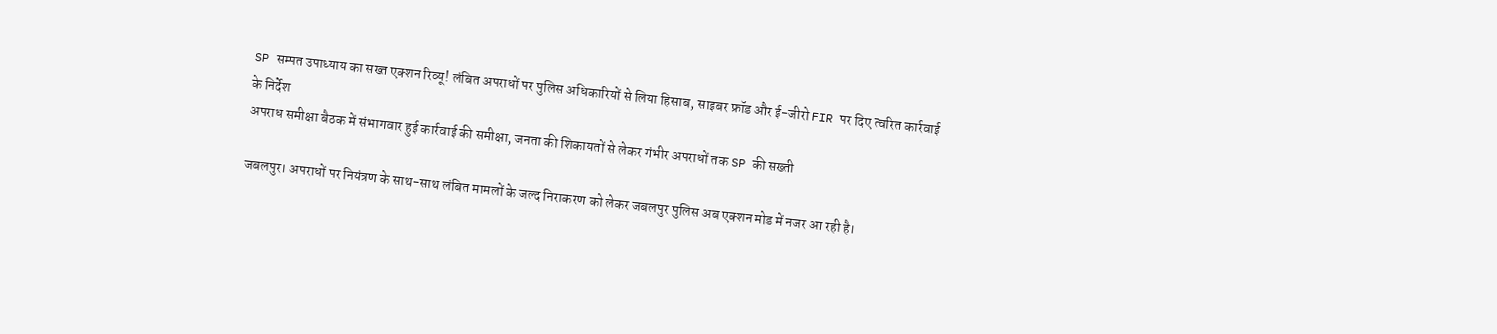SP सम्पत उपाध्याय का सख्त एक्शन रिव्यू! लंबित अपराधों पर पुलिस अधिकारियों से लिया हिसाब, साइबर फ्रॉड और ई-जीरो FIR पर दिए त्वरित कार्रवाई के निर्देश
अपराध समीक्षा बैठक में संभागवार हुई कार्रवाई की समीक्षा, जनता की शिकायतों से लेकर गंभीर अपराधों तक SP की सख्ती

जबलपुर। अपराधों पर नियंत्रण के साथ-साथ लंबित मामलों के जल्द निराकरण को लेकर जबलपुर पुलिस अब एक्शन मोड में नजर आ रही है।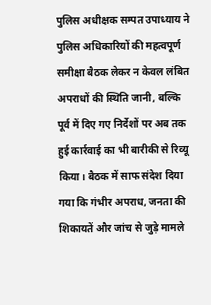पुलिस अधीक्षक सम्पत उपाध्याय ने पुलिस अधिकारियों की महत्वपूर्ण समीक्षा बैठक लेकर न केवल लंबित अपराधों की स्थिति जानी, बल्कि पूर्व में दिए गए निर्देशों पर अब तक हुई कार्रवाई का भी बारीकी से रिव्यू किया। बैठक में साफ संदेश दिया गया कि गंभीर अपराध, जनता की शिकायतें और जांच से जुड़े मामले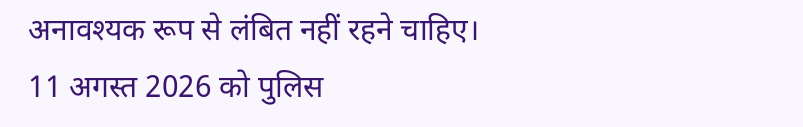अनावश्यक रूप से लंबित नहीं रहने चाहिए।
11 अगस्त 2026 को पुलिस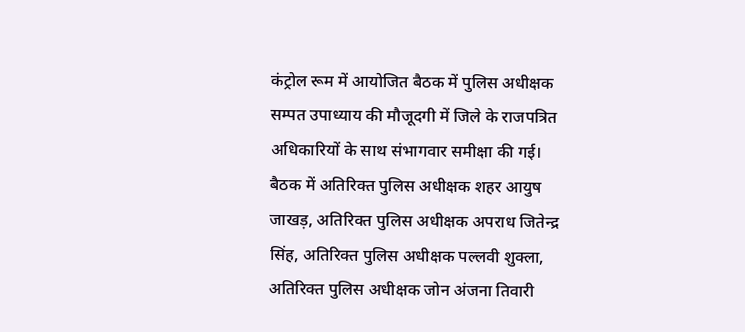कंट्रोल रूम में आयोजित बैठक में पुलिस अधीक्षक सम्पत उपाध्याय की मौजूदगी में जिले के राजपत्रित अधिकारियों के साथ संभागवार समीक्षा की गई। बैठक में अतिरिक्त पुलिस अधीक्षक शहर आयुष जाखड़, अतिरिक्त पुलिस अधीक्षक अपराध जितेन्द्र सिंह, अतिरिक्त पुलिस अधीक्षक पल्लवी शुक्ला, अतिरिक्त पुलिस अधीक्षक जोन अंजना तिवारी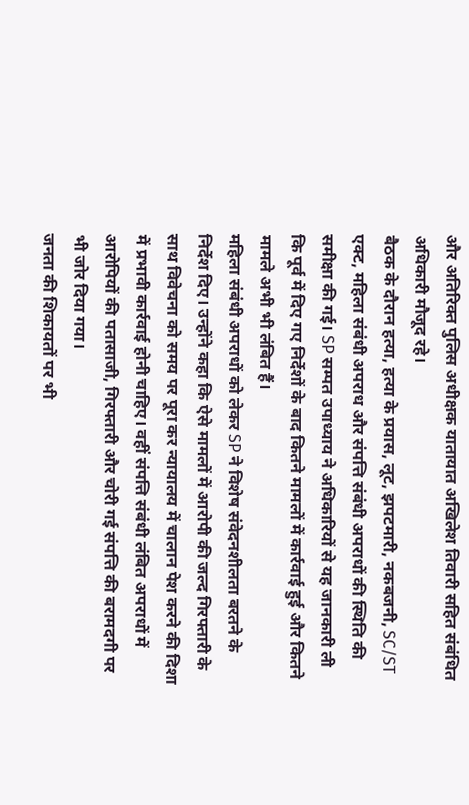और अतिरिक्त पुलिस अधीक्षक यातायात अखिलेश तिवारी सहित संबंधित अधिकारी मौजूद रहे।
बैठक के दौरान हत्या, हत्या के प्रयास, लूट, झपटमारी, नकबजनी, SC/ST एक्ट, महिला संबंधी अपराध और संपत्ति संबंधी अपराधों की स्थिति की समीक्षा की गई। SP सम्पत उपाध्याय ने अधिकारियों से यह जानकारी ली कि पूर्व में दिए गए निर्देशों के बाद कितने मामलों में कार्रवाई हुई और कितने मामले अभी भी लंबित हैं।
महिला संबंधी अपराधों को लेकर SP ने विशेष संवेदनशीलता बरतने के निर्देश दिए। उन्होंने कहा कि ऐसे मामलों में आरोपी की जल्द गिरफ्तारी के साथ विवेचना को समय पर पूरा कर न्यायालय में चालान पेश करने की दिशा में प्रभावी कार्रवाई होनी चाहिए। वहीं संपत्ति संबंधी लंबित अपराधों में आरोपियों की पतासाजी, गिरफ्तारी और चोरी गई संपत्ति की बरामदगी पर भी जोर दिया गया।
जनता की शिकायतों पर भी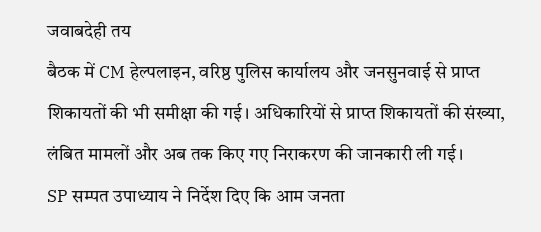जवाबदेही तय
बैठक में CM हेल्पलाइन, वरिष्ठ पुलिस कार्यालय और जनसुनवाई से प्राप्त शिकायतों की भी समीक्षा की गई। अधिकारियों से प्राप्त शिकायतों की संख्या, लंबित मामलों और अब तक किए गए निराकरण की जानकारी ली गई।
SP सम्पत उपाध्याय ने निर्देश दिए कि आम जनता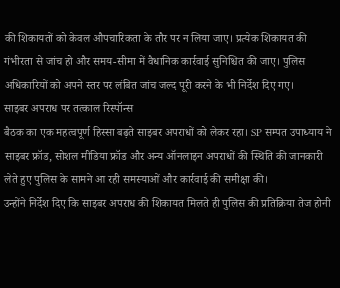की शिकायतों को केवल औपचारिकता के तौर पर न लिया जाए। प्रत्येक शिकायत की गंभीरता से जांच हो और समय-सीमा में वैधानिक कार्रवाई सुनिश्चित की जाए। पुलिस अधिकारियों को अपने स्तर पर लंबित जांच जल्द पूरी करने के भी निर्देश दिए गए।
साइबर अपराध पर तत्काल रिस्पॉन्स
बैठक का एक महत्वपूर्ण हिस्सा बढ़ते साइबर अपराधों को लेकर रहा। SP सम्पत उपाध्याय ने साइबर फ्रॉड, सोशल मीडिया फ्रॉड और अन्य ऑनलाइन अपराधों की स्थिति की जानकारी लेते हुए पुलिस के सामने आ रही समस्याओं और कार्रवाई की समीक्षा की।
उन्होंने निर्देश दिए कि साइबर अपराध की शिकायत मिलते ही पुलिस की प्रतिक्रिया तेज होनी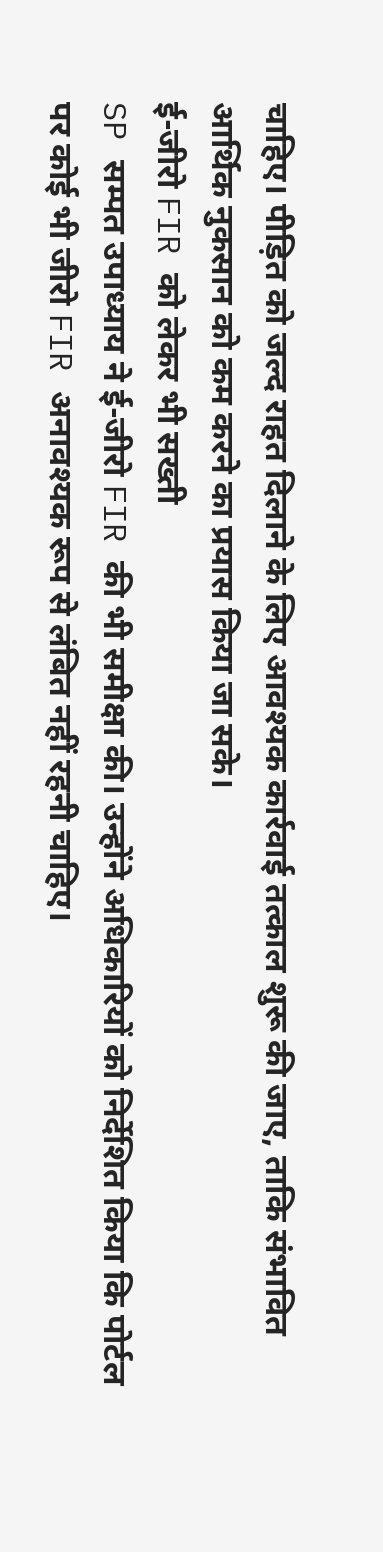चाहिए। पीड़ित को जल्द राहत दिलाने के लिए आवश्यक कार्रवाई तत्काल शुरू की जाए, ताकि संभावित आर्थिक नुकसान को कम करने का प्रयास किया जा सके।
ई-जीरो FIR को लेकर भी सख्ती
SP सम्पत उपाध्याय ने ई-जीरो FIR की भी समीक्षा की। उन्होंने अधिकारियों को निर्देशित किया कि पोर्टल पर कोई भी जीरो FIR अनावश्यक रूप से लंबित नहीं रहनी चाहिए।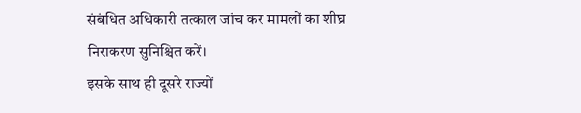संबंधित अधिकारी तत्काल जांच कर मामलों का शीघ्र निराकरण सुनिश्चित करें।
इसके साथ ही दूसरे राज्यों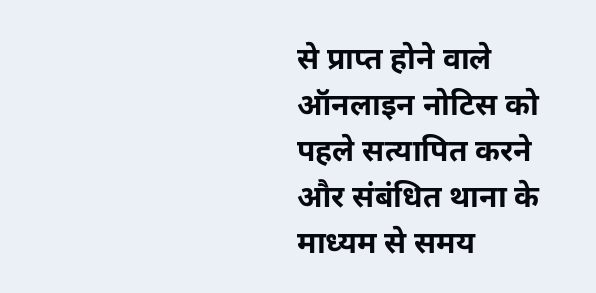से प्राप्त होने वाले ऑनलाइन नोटिस को पहले सत्यापित करने और संबंधित थाना के माध्यम से समय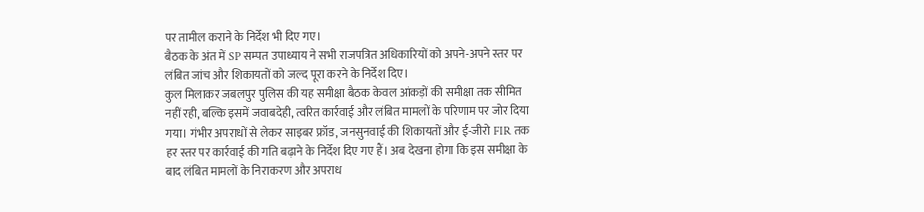पर तामील कराने के निर्देश भी दिए गए।
बैठक के अंत में SP सम्पत उपाध्याय ने सभी राजपत्रित अधिकारियों को अपने-अपने स्तर पर लंबित जांच और शिकायतों को जल्द पूरा करने के निर्देश दिए।
कुल मिलाकर जबलपुर पुलिस की यह समीक्षा बैठक केवल आंकड़ों की समीक्षा तक सीमित नहीं रही, बल्कि इसमें जवाबदेही, त्वरित कार्रवाई और लंबित मामलों के परिणाम पर जोर दिया गया। गंभीर अपराधों से लेकर साइबर फ्रॉड, जनसुनवाई की शिकायतों और ई-जीरो FIR तक हर स्तर पर कार्रवाई की गति बढ़ाने के निर्देश दिए गए हैं। अब देखना होगा कि इस समीक्षा के बाद लंबित मामलों के निराकरण और अपराध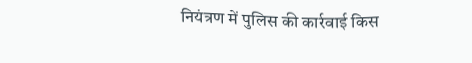नियंत्रण में पुलिस की कार्रवाई किस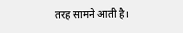तरह सामने आती है।